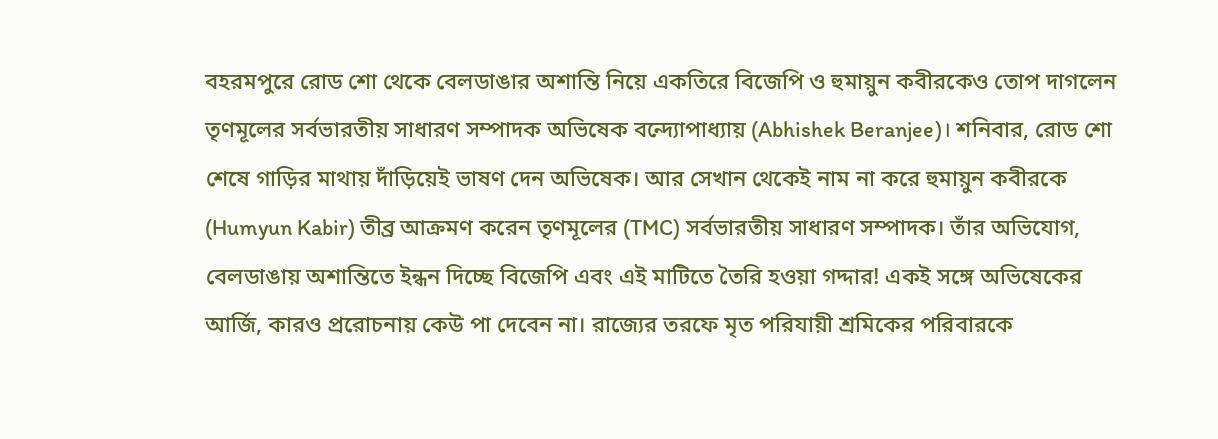বহরমপুরে রোড শো থেকে বেলডাঙার অশান্তি নিয়ে একতিরে বিজেপি ও হুমায়ুন কবীরকেও তোপ দাগলেন তৃণমূলের সর্বভারতীয় সাধারণ সম্পাদক অভিষেক বন্দ্যোপাধ্যায় (Abhishek Beranjee)। শনিবার, রোড শো শেষে গাড়ির মাথায় দাঁড়িয়েই ভাষণ দেন অভিষেক। আর সেখান থেকেই নাম না করে হুমায়ুন কবীরকে (Humyun Kabir) তীব্র আক্রমণ করেন তৃণমূলের (TMC) সর্বভারতীয় সাধারণ সম্পাদক। তাঁর অভিযোগ, বেলডাঙায় অশান্তিতে ইন্ধন দিচ্ছে বিজেপি এবং এই মাটিতে তৈরি হওয়া গদ্দার! একই সঙ্গে অভিষেকের আর্জি, কারও প্ররোচনায় কেউ পা দেবেন না। রাজ্যের তরফে মৃত পরিযায়ী শ্রমিকের পরিবারকে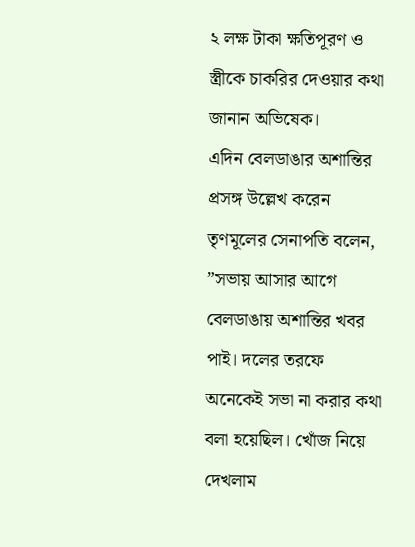২ লক্ষ টাকা ক্ষতিপূরণ ও স্ত্রীকে চাকরির দেওয়ার কথা জানান অভিষেক।
এদিন বেলডাঙার অশান্তির প্রসঙ্গ উল্লেখ করেন তৃণমূলের সেনাপতি বলেন, ”সভায় আসার আগে বেলডাঙায় অশান্তির খবর পাই। দলের তরফে অনেকেই সভা না করার কথা বলা হয়েছিল। খোঁজ নিয়ে দেখলাম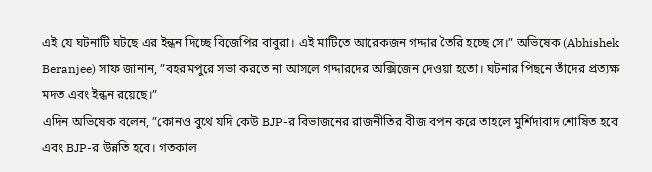এই যে ঘটনাটি ঘটছে এর ইন্ধন দিচ্ছে বিজেপির বাবুরা। এই মাটিতে আরেকজন গদ্দার তৈরি হচ্ছে সে।” অভিষেক (Abhishek Beranjee) সাফ জানান, ”বহরমপুরে সভা করতে না আসলে গদ্দারদের অক্সিজেন দেওয়া হতো। ঘটনার পিছনে তাঁদের প্রত্যক্ষ মদত এবং ইন্ধন রয়েছে।”
এদিন অভিষেক বলেন, ”কোনও বুথে যদি কেউ BJP-র বিভাজনের রাজনীতির বীজ বপন করে তাহলে মুর্শিদাবাদ শোষিত হবে এবং BJP-র উন্নতি হবে। গতকাল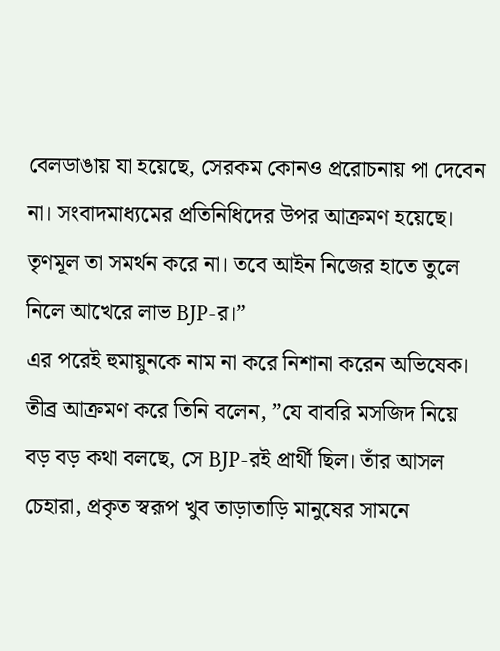বেলডাঙায় যা হয়েছে, সেরকম কোনও প্ররোচনায় পা দেবেন না। সংবাদমাধ্যমের প্রতিনিধিদের উপর আক্রমণ হয়েছে। তৃণমূল তা সমর্থন করে না। তবে আইন নিজের হাতে তুলে নিলে আখেরে লাভ BJP-র।”
এর পরেই হুমায়ুনকে নাম না করে নিশানা করেন অভিষেক। তীব্র আক্রমণ করে তিনি বলেন, ”যে বাবরি মসজিদ নিয়ে বড় বড় কথা বলছে, সে BJP-রই প্রার্থী ছিল। তাঁর আসল চেহারা, প্রকৃত স্বরূপ খুব তাড়াতাড়ি মানুষের সামনে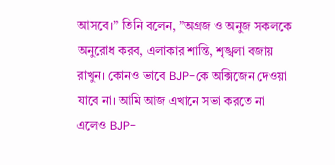আসবে।” তিনি বলেন, ”অগ্রজ ও অনুজ সকলকে অনুরোধ করব, এলাকার শান্তি, শৃঙ্খলা বজায় রাখুন। কোনও ভাবে BJP-কে অক্সিজেন দেওয়া যাবে না। আমি আজ এখানে সভা করতে না এলেও BJP-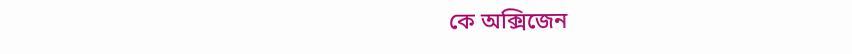কে অক্সিজেন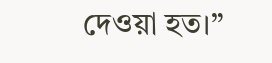দেওয়া হত।”